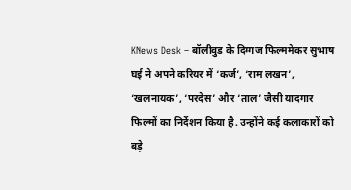KNews Desk – बॉलीवुड के दिग्गज फिल्ममेकर सुभाष घई ने अपने करियर में ‘कर्ज’, ‘राम लखन’, ‘खलनायक’, ‘परदेस’ और ‘ताल’ जैसी यादगार फिल्मों का निर्देशन किया है. उन्होंने कई कलाकारों को बड़े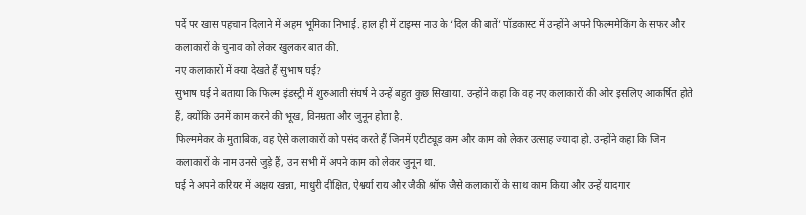पर्दे पर खास पहचान दिलाने में अहम भूमिका निभाई. हाल ही में टाइम्स नाउ के ‘दिल की बातें’ पॉडकास्ट में उन्होंने अपने फिल्ममेकिंग के सफर और कलाकारों के चुनाव को लेकर खुलकर बात की.
नए कलाकारों में क्या देखते हैं सुभाष घई?
सुभाष घई ने बताया कि फिल्म इंडस्ट्री में शुरुआती संघर्ष ने उन्हें बहुत कुछ सिखाया. उन्होंने कहा कि वह नए कलाकारों की ओर इसलिए आकर्षित होते हैं, क्योंकि उनमें काम करने की भूख, विनम्रता और जुनून होता है.
फिल्ममेकर के मुताबिक, वह ऐसे कलाकारों को पसंद करते हैं जिनमें एटीट्यूड कम और काम को लेकर उत्साह ज्यादा हो. उन्होंने कहा कि जिन कलाकारों के नाम उनसे जुड़े हैं, उन सभी में अपने काम को लेकर जुनून था.
घई ने अपने करियर में अक्षय खन्ना, माधुरी दीक्षित, ऐश्वर्या राय और जैकी श्रॉफ जैसे कलाकारों के साथ काम किया और उन्हें यादगार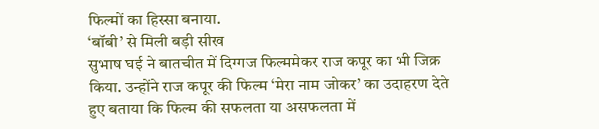फिल्मों का हिस्सा बनाया.
‘बॉबी’ से मिली बड़ी सीख
सुभाष घई ने बातचीत में दिग्गज फिल्ममेकर राज कपूर का भी जिक्र किया. उन्होंने राज कपूर की फिल्म ‘मेरा नाम जोकर’ का उदाहरण देते हुए बताया कि फिल्म की सफलता या असफलता में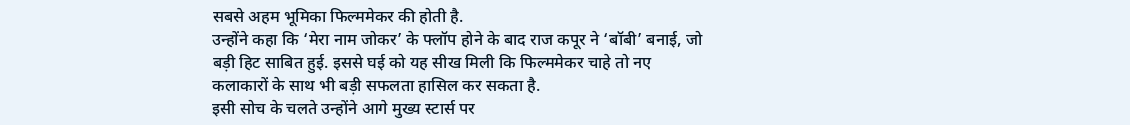सबसे अहम भूमिका फिल्ममेकर की होती है.
उन्होंने कहा कि ‘मेरा नाम जोकर’ के फ्लॉप होने के बाद राज कपूर ने ‘बॉबी’ बनाई, जो बड़ी हिट साबित हुई. इससे घई को यह सीख मिली कि फिल्ममेकर चाहे तो नए कलाकारों के साथ भी बड़ी सफलता हासिल कर सकता है.
इसी सोच के चलते उन्होंने आगे मुख्य स्टार्स पर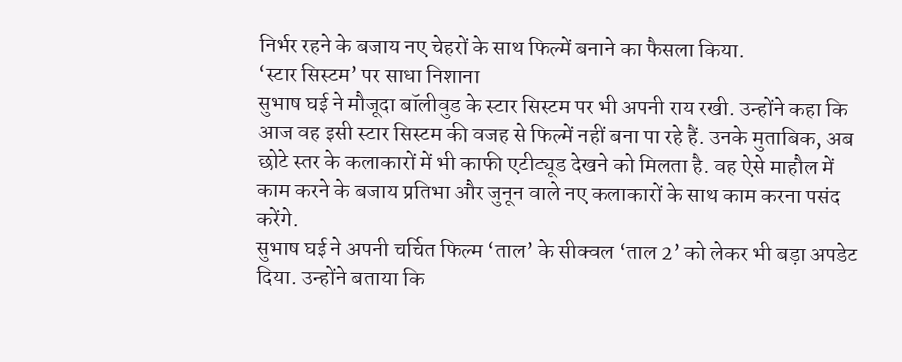निर्भर रहने के बजाय नए चेहरों के साथ फिल्में बनाने का फैसला किया.
‘स्टार सिस्टम’ पर साधा निशाना
सुभाष घई ने मौजूदा बॉलीवुड के स्टार सिस्टम पर भी अपनी राय रखी. उन्होंने कहा कि आज वह इसी स्टार सिस्टम की वजह से फिल्में नहीं बना पा रहे हैं. उनके मुताबिक, अब छोटे स्तर के कलाकारों में भी काफी एटीट्यूड देखने को मिलता है. वह ऐसे माहौल में काम करने के बजाय प्रतिभा और जुनून वाले नए कलाकारों के साथ काम करना पसंद करेंगे.
सुभाष घई ने अपनी चर्चित फिल्म ‘ताल’ के सीक्वल ‘ताल 2’ को लेकर भी बड़ा अपडेट दिया. उन्होंने बताया कि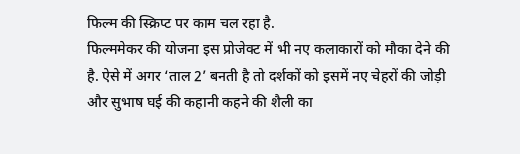फिल्म की स्क्रिप्ट पर काम चल रहा है.
फिल्ममेकर की योजना इस प्रोजेक्ट में भी नए कलाकारों को मौका देने की है. ऐसे में अगर ‘ताल 2’ बनती है तो दर्शकों को इसमें नए चेहरों की जोड़ी और सुभाष घई की कहानी कहने की शैली का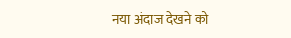नया अंदाज देखने को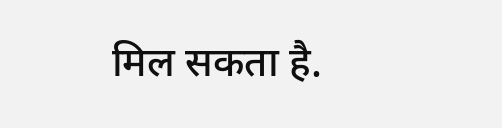मिल सकता है.